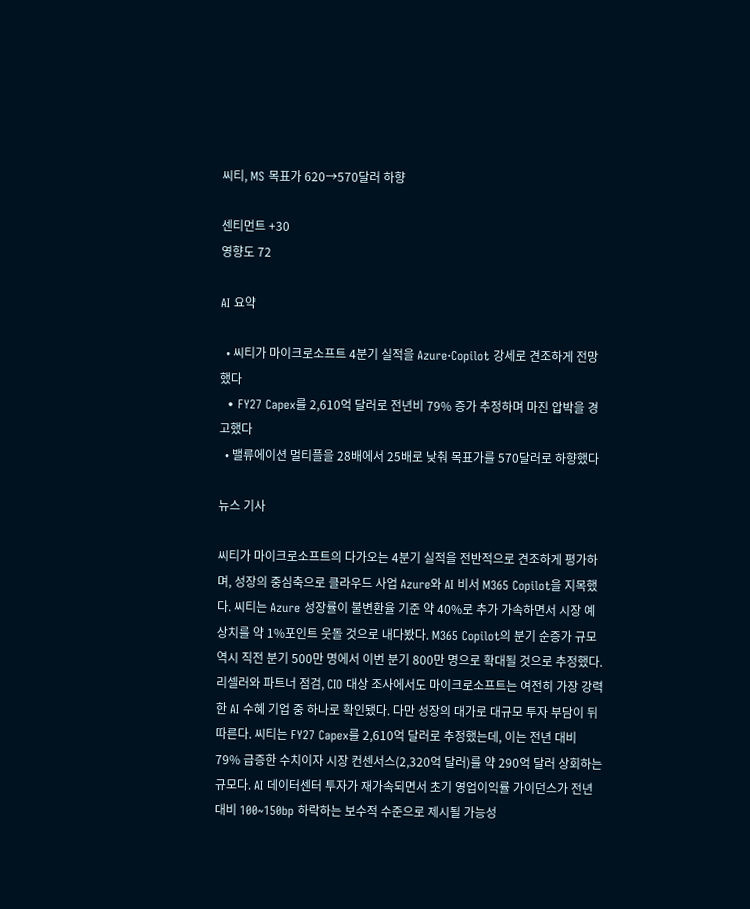씨티, MS 목표가 620→570달러 하향

센티먼트 +30
영향도 72

AI 요약

  • 씨티가 마이크로소프트 4분기 실적을 Azure·Copilot 강세로 견조하게 전망했다
  • FY27 Capex를 2,610억 달러로 전년비 79% 증가 추정하며 마진 압박을 경고했다
  • 밸류에이션 멀티플을 28배에서 25배로 낮춰 목표가를 570달러로 하향했다

뉴스 기사

씨티가 마이크로소프트의 다가오는 4분기 실적을 전반적으로 견조하게 평가하며, 성장의 중심축으로 클라우드 사업 Azure와 AI 비서 M365 Copilot을 지목했다. 씨티는 Azure 성장률이 불변환율 기준 약 40%로 추가 가속하면서 시장 예상치를 약 1%포인트 웃돌 것으로 내다봤다. M365 Copilot의 분기 순증가 규모 역시 직전 분기 500만 명에서 이번 분기 800만 명으로 확대될 것으로 추정했다. 리셀러와 파트너 점검, CIO 대상 조사에서도 마이크로소프트는 여전히 가장 강력한 AI 수혜 기업 중 하나로 확인됐다. 다만 성장의 대가로 대규모 투자 부담이 뒤따른다. 씨티는 FY27 Capex를 2,610억 달러로 추정했는데, 이는 전년 대비 79% 급증한 수치이자 시장 컨센서스(2,320억 달러)를 약 290억 달러 상회하는 규모다. AI 데이터센터 투자가 재가속되면서 초기 영업이익률 가이던스가 전년 대비 100~150bp 하락하는 보수적 수준으로 제시될 가능성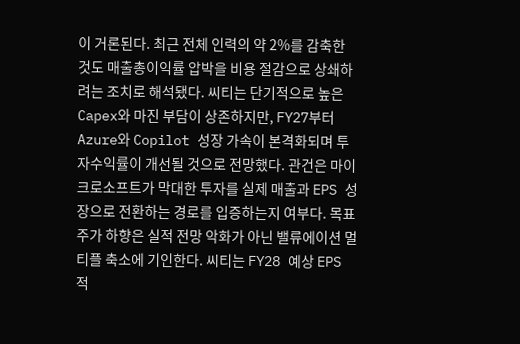이 거론된다. 최근 전체 인력의 약 2%를 감축한 것도 매출총이익률 압박을 비용 절감으로 상쇄하려는 조치로 해석됐다. 씨티는 단기적으로 높은 Capex와 마진 부담이 상존하지만, FY27부터 Azure와 Copilot 성장 가속이 본격화되며 투자수익률이 개선될 것으로 전망했다. 관건은 마이크로소프트가 막대한 투자를 실제 매출과 EPS 성장으로 전환하는 경로를 입증하는지 여부다. 목표주가 하향은 실적 전망 악화가 아닌 밸류에이션 멀티플 축소에 기인한다. 씨티는 FY28 예상 EPS 적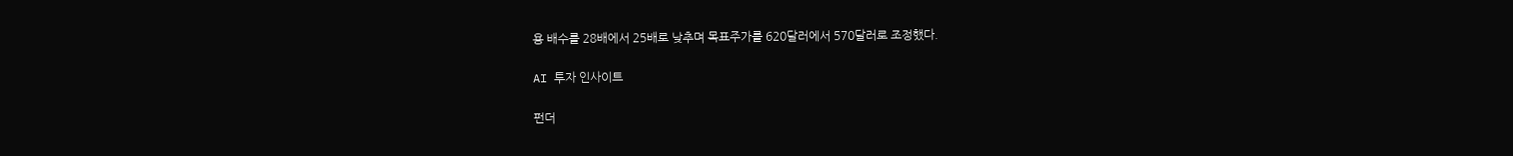용 배수를 28배에서 25배로 낮추며 목표주가를 620달러에서 570달러로 조정했다.

AI 투자 인사이트

펀더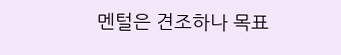멘털은 견조하나 목표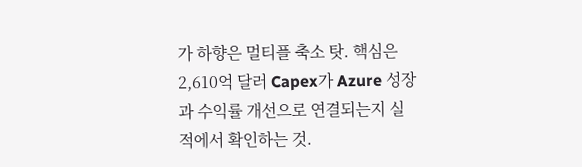가 하향은 멀티플 축소 탓. 핵심은 2,610억 달러 Capex가 Azure 성장과 수익률 개선으로 연결되는지 실적에서 확인하는 것.